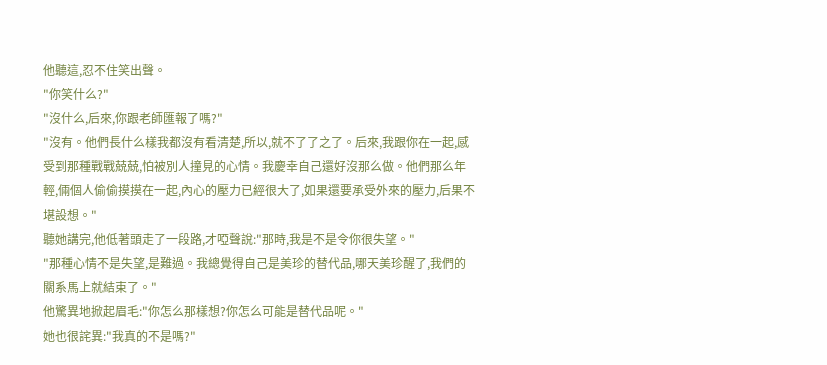他聽這,忍不住笑出聲。
"你笑什么?"
"沒什么,后來,你跟老師匯報了嗎?"
"沒有。他們長什么樣我都沒有看清楚,所以,就不了了之了。后來,我跟你在一起,感受到那種戰戰兢兢,怕被別人撞見的心情。我慶幸自己還好沒那么做。他們那么年輕,倆個人偷偷摸摸在一起,內心的壓力已經很大了,如果還要承受外來的壓力,后果不堪設想。"
聽她講完,他低著頭走了一段路,才啞聲說:"那時,我是不是令你很失望。"
"那種心情不是失望,是難過。我總覺得自己是美珍的替代品,哪天美珍醒了,我們的關系馬上就結束了。"
他驚異地掀起眉毛:"你怎么那樣想?你怎么可能是替代品呢。"
她也很詫異:"我真的不是嗎?"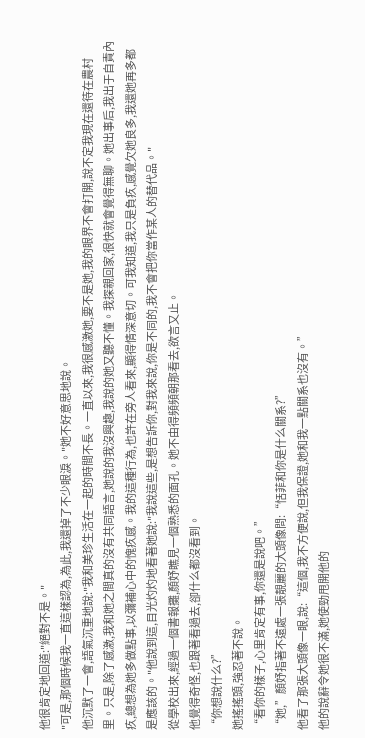他很肯定地回道:"絕對不是。"
"可是,那個時候我一直這樣認為,為此,我還掉了不少眼淚。"她不好意思地說。
他沉默了一會,語氣沉重地說:"我和美珍生活在一起的時間不長。一直以來,我很感激她,要不是她,我的眼界不會打開,說不定我現在還待在農村里。只是,除了感激,我和她之間真的沒有共同語言,她說的我沒興趣,我說的她又聽不懂。我探親回家,很快就會覺得無聊。她出事后,我出于自責內疚,總想為她多做點事,以彌補心中的愧疚感。我的這種行為,也許在旁人看來,顯得情深意切。可我知道,我只是負疚,感覺欠她良多,我還她再多都是應該的。"他說到這,目光灼灼地看著她說:"我說這些,是想告訴你,對我來說,你是不同的,我不會把你當作某人的替代品。"
從學校出來,經過一個書報攤,顏妤瞧見一個熟悉的面孔。她不由得頻頻朝那看去,欲言又止。
他覺得奇怪,也跟著看過去,卻什么都沒看到。
“你想說什么?”
她搖搖頭,強忍著不說。
“看你的樣子,心里肯定有事,你還是說吧。”
“她,”顏妤指著不遠處一張靚麗的大頭像問:“恬菲和你是什么關系?”
他看了那張大頭像一眼,說:“這個,我不方便說,但我保證,她和我一點關系也沒有。”
他的說辭令她很不滿,她使勁甩開他的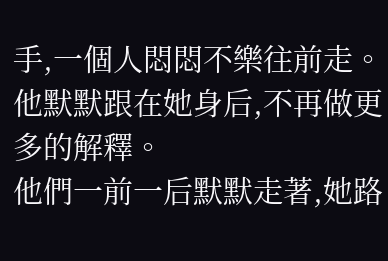手,一個人悶悶不樂往前走。
他默默跟在她身后,不再做更多的解釋。
他們一前一后默默走著,她路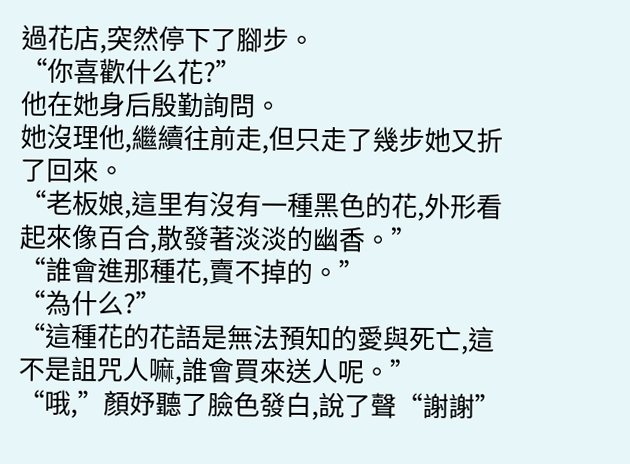過花店,突然停下了腳步。
“你喜歡什么花?”
他在她身后殷勤詢問。
她沒理他,繼續往前走,但只走了幾步她又折了回來。
“老板娘,這里有沒有一種黑色的花,外形看起來像百合,散發著淡淡的幽香。”
“誰會進那種花,賣不掉的。”
“為什么?”
“這種花的花語是無法預知的愛與死亡,這不是詛咒人嘛,誰會買來送人呢。”
“哦,”顏妤聽了臉色發白,說了聲“謝謝”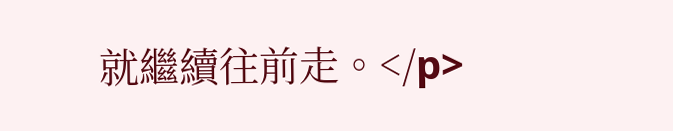就繼續往前走。</p>